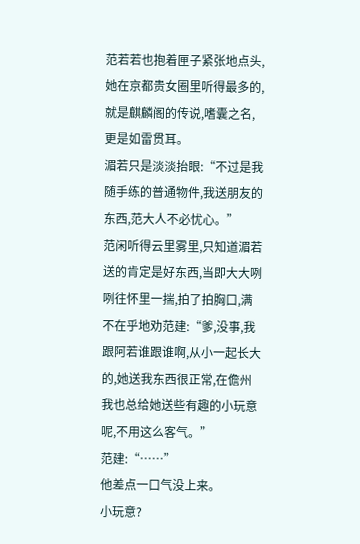范若若也抱着匣子紧张地点头,她在京都贵女圈里听得最多的,就是麒麟阁的传说,嗜囊之名,更是如雷贯耳。
湄若只是淡淡抬眼:“不过是我随手练的普通物件,我送朋友的东西,范大人不必忧心。”
范闲听得云里雾里,只知道湄若送的肯定是好东西,当即大大咧咧往怀里一揣,拍了拍胸口,满不在乎地劝范建:“爹,没事,我跟阿若谁跟谁啊,从小一起长大的,她送我东西很正常,在儋州我也总给她送些有趣的小玩意呢,不用这么客气。”
范建:“……”
他差点一口气没上来。
小玩意?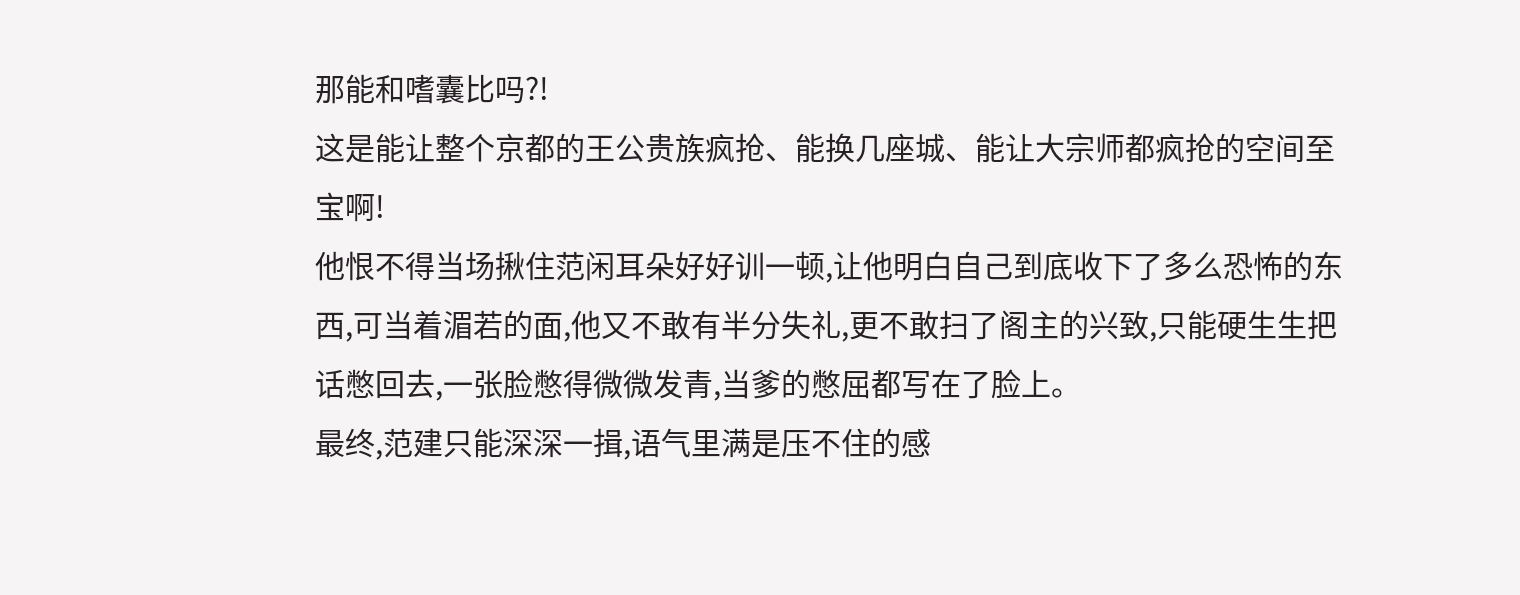那能和嗜囊比吗?!
这是能让整个京都的王公贵族疯抢、能换几座城、能让大宗师都疯抢的空间至宝啊!
他恨不得当场揪住范闲耳朵好好训一顿,让他明白自己到底收下了多么恐怖的东西,可当着湄若的面,他又不敢有半分失礼,更不敢扫了阁主的兴致,只能硬生生把话憋回去,一张脸憋得微微发青,当爹的憋屈都写在了脸上。
最终,范建只能深深一揖,语气里满是压不住的感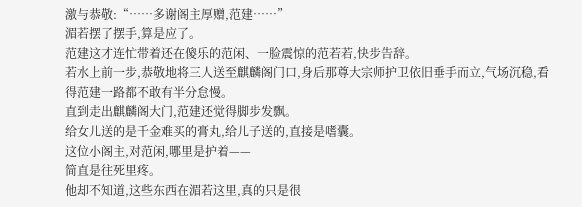激与恭敬:“……多谢阁主厚赠,范建……”
湄若摆了摆手,算是应了。
范建这才连忙带着还在傻乐的范闲、一脸震惊的范若若,快步告辞。
若水上前一步,恭敬地将三人送至麒麟阁门口,身后那尊大宗师护卫依旧垂手而立,气场沉稳,看得范建一路都不敢有半分怠慢。
直到走出麒麟阁大门,范建还觉得脚步发飘。
给女儿送的是千金难买的膏丸,给儿子送的,直接是嗜囊。
这位小阁主,对范闲,哪里是护着——
简直是往死里疼。
他却不知道,这些东西在湄若这里,真的只是很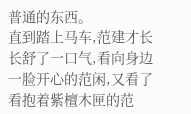普通的东西。
直到踏上马车,范建才长长舒了一口气,看向身边一脸开心的范闲,又看了看抱着紫檀木匣的范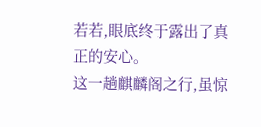若若,眼底终于露出了真正的安心。
这一趟麒麟阁之行,虽惊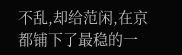不乱,却给范闲,在京都铺下了最稳的一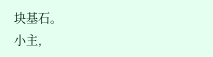块基石。
小主,